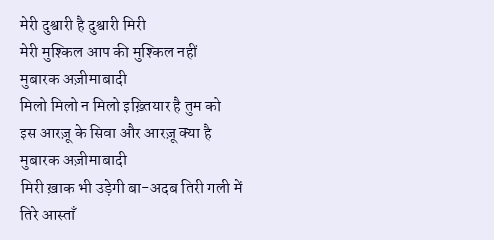मेरी दुश्वारी है दुश्वारी मिरी
मेरी मुश्किल आप की मुश्किल नहीं
मुबारक अज़ीमाबादी
मिलो मिलो न मिलो इख़्तियार है तुम को
इस आरज़ू के सिवा और आरज़ू क्या है
मुबारक अज़ीमाबादी
मिरी ख़ाक भी उड़ेगी बा-अदब तिरी गली में
तिरे आस्ताँ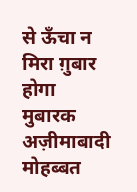से ऊँचा न मिरा ग़ुबार होगा
मुबारक अज़ीमाबादी
मोहब्बत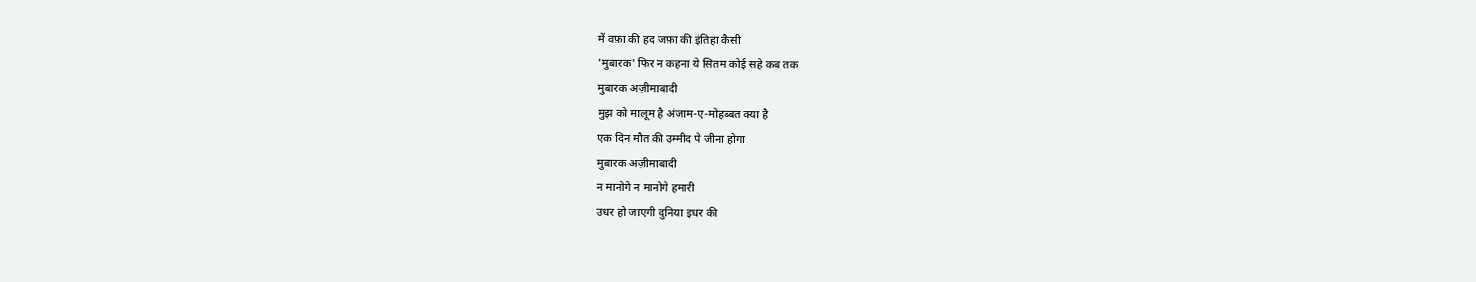में वफ़ा की हद जफ़ा की इंतिहा कैसी
'मुबारक' फिर न कहना ये सितम कोई सहे कब तक
मुबारक अज़ीमाबादी
मुझ को मालूम है अंजाम-ए-मोहब्बत क्या है
एक दिन मौत की उम्मीद पे जीना होगा
मुबारक अज़ीमाबादी
न मानोगे न मानोगे हमारी
उधर हो जाएगी दुनिया इधर की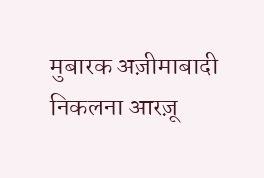मुबारक अज़ीमाबादी
निकलना आरज़ू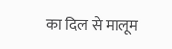का दिल से मालूम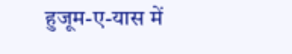हुजूम-ए-यास में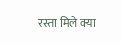रस्ता मिले क्या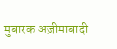मुबारक अज़ीमाबादी